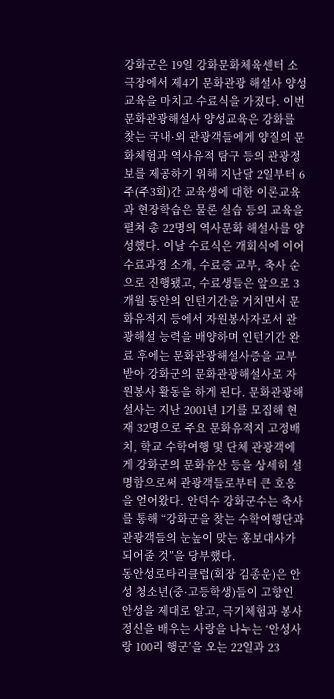강화군은 19일 강화문화체육센터 소극장에서 제4기 문화관광 해설사 양성교육을 마치고 수료식을 가졌다. 이번 문화관광해설사 양성교육은 강화를 찾는 국내·외 관광객들에게 양질의 문화체험과 역사유적 탐구 등의 관광정보를 제공하기 위해 지난달 2일부터 6주(주3회)간 교육생에 대한 이론교육과 현장학습은 물론 실습 등의 교육을 펼쳐 총 22명의 역사문화 해설사를 양성했다. 이날 수료식은 개회식에 이어 수료과정 소개, 수료증 교부, 축사 순으로 진행됐고, 수료생들은 앞으로 3개월 동안의 인턴기간을 거치면서 문화유적지 등에서 자원봉사자로서 관광해설 능력을 배양하며 인턴기간 완료 후에는 문화관광해설사증을 교부 받아 강화군의 문화관광해설사로 자원봉사 활동을 하게 된다. 문화관광해설사는 지난 2001년 1기를 모집해 현재 32명으로 주요 문화유적지 고정배치, 학교 수학여행 및 단체 관광객에게 강화군의 문화유산 등을 상세히 설명함으로써 관광객들로부터 큰 호응을 얻어왔다. 안덕수 강화군수는 축사를 통해 “강화군을 찾는 수학여행단과 관광객들의 눈높이 맞는 홍보대사가 되어줄 것”을 당부했다.
동안성로타리클럽(회장 김종운)은 안성 청소년(중·고등학생)들이 고향인 안성을 제대로 알고, 극기체험과 봉사정신을 배우는 사랑을 나누는 ‘안성사랑 100리 행군’을 오는 22일과 23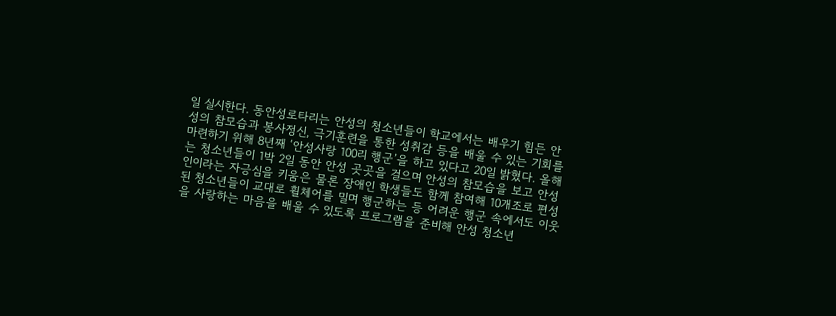일 실시한다. 동안성로타리는 안성의 청소년들이 학교에서는 배우기 힘든 안성의 참모습과 봉사정신, 극기훈련을 통한 성취감 등을 배울 수 있는 기회를 마련하기 위해 8년째 ‘안성사랑 100리 행군’을 하고 있다고 20일 밝혔다. 올해는 청소년들이 1박 2일 동안 안성 곳곳을 걸으며 안성의 참모습을 보고 안성인이라는 자긍심을 키움은 물론 장애인 학생들도 함께 참여해 10개조로 편성된 청소년들이 교대로 휠체어를 밀며 행군하는 등 어려운 행군 속에서도 이웃을 사랑하는 마음을 배울 수 있도록 프로그램을 준비해 안성 청소년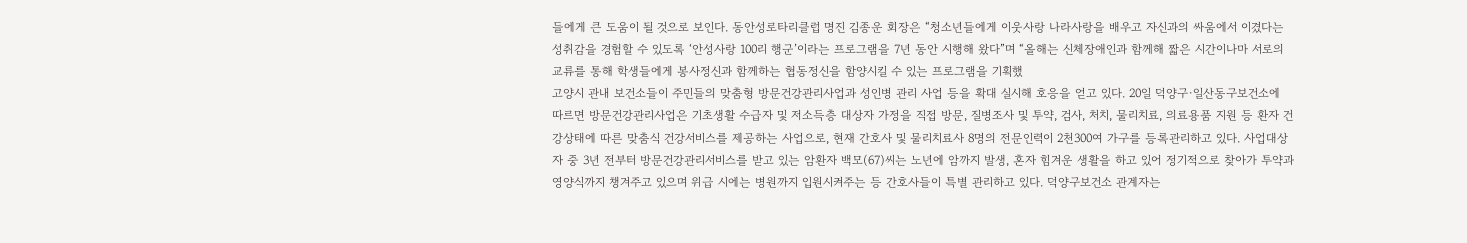들에게 큰 도움이 될 것으로 보인다. 동안성로타리클럽 명진 김종운 회장은 “청소년들에게 이웃사랑 나라사랑을 배우고 자신과의 싸움에서 이겼다는 성취감을 경험할 수 있도록 ‘안성사랑 100리 행군’이라는 프로그램을 7년 동안 시행해 왔다”며 “올해는 신체장애인과 함께해 짧은 시간이나마 서로의 교류를 통해 학생들에게 봉사정신과 함께하는 협동정신을 함양시킬 수 있는 프로그램을 기획했
고양시 관내 보건소들이 주민들의 맞춤형 방문건강관리사업과 성인병 관리 사업 등을 확대 실시해 호응을 얻고 있다. 20일 덕양구·일산동구보건소에 따르면 방문건강관리사업은 기초생활 수급자 및 저소득층 대상자 가정을 직접 방문, 질병조사 및 투약, 검사, 처치, 물리치료, 의료용품 지원 등 환자 건강상태에 따른 맞춤식 건강서비스를 제공하는 사업으로, 현재 간호사 및 물리치료사 8명의 전문인력이 2천300여 가구를 등록관리하고 있다. 사업대상자 중 3년 전부터 방문건강관리서비스를 받고 있는 암환자 백모(67)씨는 노년에 암까지 발생, 혼자 힘겨운 생활을 하고 있어 정기적으로 찾아가 투약과 영양식까지 챙겨주고 있으며 위급 시에는 병원까지 입원시켜주는 등 간호사들이 특별 관리하고 있다. 덕양구보건소 관계자는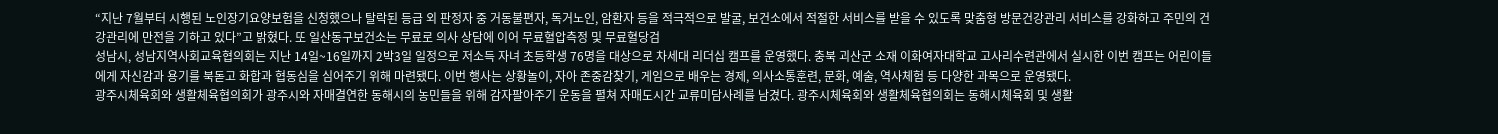“지난 7월부터 시행된 노인장기요양보험을 신청했으나 탈락된 등급 외 판정자 중 거동불편자, 독거노인, 암환자 등을 적극적으로 발굴, 보건소에서 적절한 서비스를 받을 수 있도록 맞춤형 방문건강관리 서비스를 강화하고 주민의 건강관리에 만전을 기하고 있다”고 밝혔다. 또 일산동구보건소는 무료로 의사 상담에 이어 무료혈압측정 및 무료혈당검
성남시, 성남지역사회교육협의회는 지난 14일~16일까지 2박3일 일정으로 저소득 자녀 초등학생 76명을 대상으로 차세대 리더십 캠프를 운영했다. 충북 괴산군 소재 이화여자대학교 고사리수련관에서 실시한 이번 캠프는 어린이들에게 자신감과 용기를 북돋고 화합과 협동심을 심어주기 위해 마련됐다. 이번 행사는 상황놀이, 자아 존중감찾기, 게임으로 배우는 경제, 의사소통훈련, 문화, 예술, 역사체험 등 다양한 과목으로 운영됐다.
광주시체육회와 생활체육협의회가 광주시와 자매결연한 동해시의 농민들을 위해 감자팔아주기 운동을 펼쳐 자매도시간 교류미담사례를 남겼다. 광주시체육회와 생활체육협의회는 동해시체육회 및 생활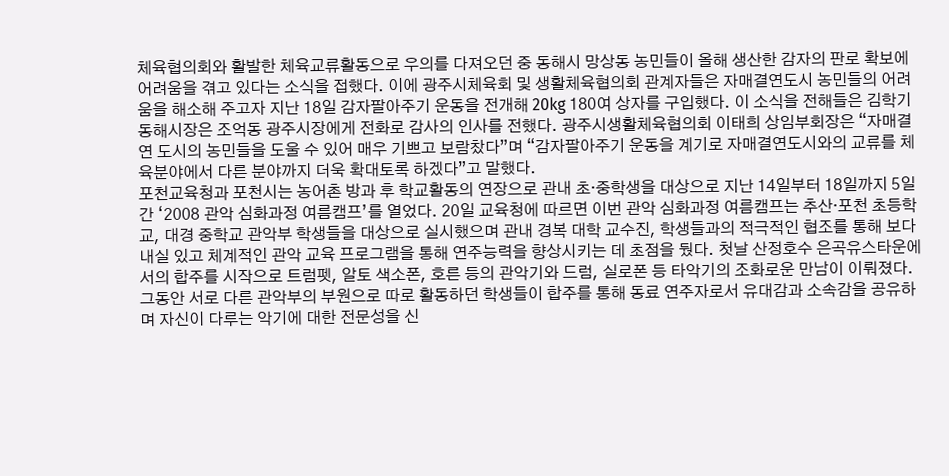체육협의회와 활발한 체육교류활동으로 우의를 다져오던 중 동해시 망상동 농민들이 올해 생산한 감자의 판로 확보에 어려움을 겪고 있다는 소식을 접했다. 이에 광주시체육회 및 생활체육협의회 관계자들은 자매결연도시 농민들의 어려움을 해소해 주고자 지난 18일 감자팔아주기 운동을 전개해 20kg 180여 상자를 구입했다. 이 소식을 전해들은 김학기 동해시장은 조억동 광주시장에게 전화로 감사의 인사를 전했다. 광주시생활체육협의회 이태희 상임부회장은 “자매결연 도시의 농민들을 도울 수 있어 매우 기쁘고 보람찼다”며 “감자팔아주기 운동을 계기로 자매결연도시와의 교류를 체육분야에서 다른 분야까지 더욱 확대토록 하겠다”고 말했다.
포천교육청과 포천시는 농어촌 방과 후 학교활동의 연장으로 관내 초·중학생을 대상으로 지난 14일부터 18일까지 5일간 ‘2008 관악 심화과정 여름캠프’를 열었다. 20일 교육청에 따르면 이번 관악 심화과정 여름캠프는 추산·포천 초등학교, 대경 중학교 관악부 학생들을 대상으로 실시했으며 관내 경복 대학 교수진, 학생들과의 적극적인 협조를 통해 보다 내실 있고 체계적인 관악 교육 프로그램을 통해 연주능력을 향상시키는 데 초점을 뒀다. 첫날 산정호수 은곡유스타운에서의 합주를 시작으로 트럼펫, 알토 색소폰, 호른 등의 관악기와 드럼, 실로폰 등 타악기의 조화로운 만남이 이뤄졌다. 그동안 서로 다른 관악부의 부원으로 따로 활동하던 학생들이 합주를 통해 동료 연주자로서 유대감과 소속감을 공유하며 자신이 다루는 악기에 대한 전문성을 신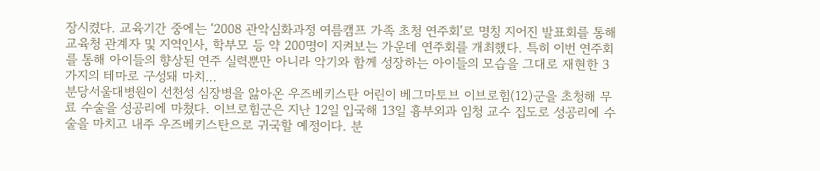장시켰다. 교육기간 중에는 ‘2008 관악심화과정 여름캠프 가족 초청 연주회’로 명칭 지어진 발표회를 통해 교육청 관계자 및 지역인사, 학부모 등 약 200명이 지켜보는 가운데 연주회를 개최했다. 특히 이번 연주회를 통해 아이들의 향상된 연주 실력뿐만 아니라 악기와 함께 성장하는 아이들의 모습을 그대로 재현한 3가지의 테마로 구성돼 마치…
분당서울대병원이 선천성 심장병을 앓아온 우즈베키스탄 어린이 베그마토브 이브로힘(12)군을 초청해 무료 수술을 성공리에 마쳤다. 이브로힘군은 지난 12일 입국해 13일 흉부외과 임청 교수 집도로 성공리에 수술을 마치고 내주 우즈베키스탄으로 귀국할 예정이다. 분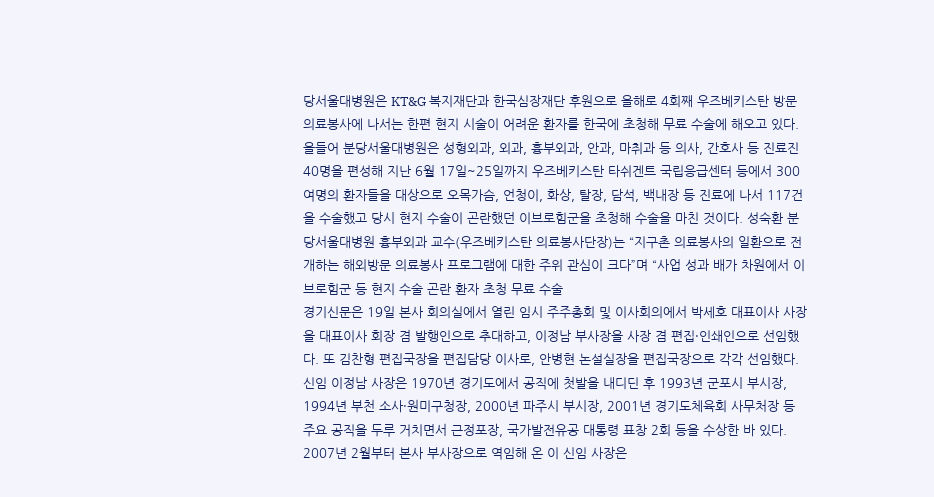당서울대병원은 KT&G 복지재단과 한국심장재단 후원으로 올해로 4회째 우즈베키스탄 방문 의료봉사에 나서는 한편 현지 시술이 어려운 환자를 한국에 초청해 무료 수술에 해오고 있다. 올들어 분당서울대병원은 성형외과, 외과, 흉부외과, 안과, 마취과 등 의사, 간호사 등 진료진 40명을 편성해 지난 6월 17일~25일까지 우즈베키스탄 타쉬겐트 국립응급센터 등에서 300여명의 환자들을 대상으로 오목가슴, 언청이, 화상, 탈장, 담석, 백내장 등 진료에 나서 117건을 수술했고 당시 현지 수술이 곤란했던 이브로힘군을 초청해 수술을 마친 것이다. 성숙환 분당서울대병원 흉부외과 교수(우즈베키스탄 의료봉사단장)는 “지구촌 의료봉사의 일환으로 전개하는 해외방문 의료봉사 프로그램에 대한 주위 관심이 크다”며 “사업 성과 배가 차원에서 이브로힘군 등 현지 수술 곤란 환자 초청 무료 수술
경기신문은 19일 본사 회의실에서 열린 임시 주주총회 및 이사회의에서 박세호 대표이사 사장을 대표이사 회장 겸 발행인으로 추대하고, 이정남 부사장을 사장 겸 편집·인쇄인으로 선임했다. 또 김찬형 편집국장을 편집담당 이사로, 안병현 논설실장을 편집국장으로 각각 선임했다. 신임 이정남 사장은 1970년 경기도에서 공직에 첫발을 내디딘 후 1993년 군포시 부시장, 1994년 부천 소사·원미구청장, 2000년 파주시 부시장, 2001년 경기도체육회 사무처장 등 주요 공직을 두루 거치면서 근정포장, 국가발전유공 대통령 표창 2회 등을 수상한 바 있다. 2007년 2월부터 본사 부사장으로 역임해 온 이 신임 사장은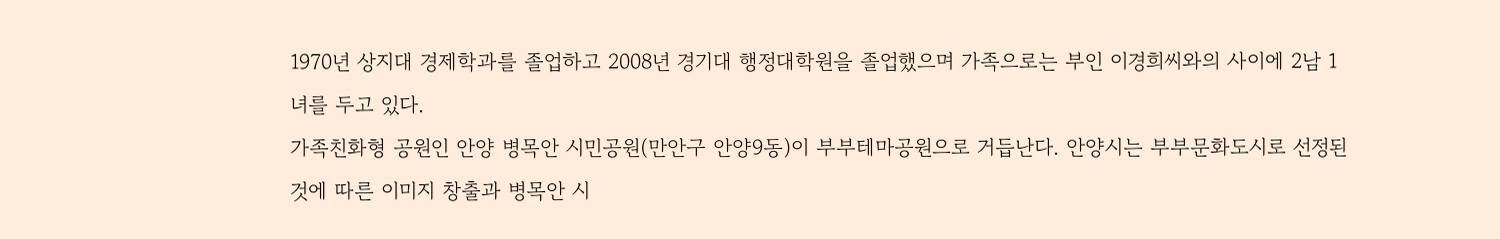1970년 상지대 경제학과를 졸업하고 2008년 경기대 행정대학원을 졸업했으며 가족으로는 부인 이경희씨와의 사이에 2남 1녀를 두고 있다.
가족친화형 공원인 안양 병목안 시민공원(만안구 안양9동)이 부부테마공원으로 거듭난다. 안양시는 부부문화도시로 선정된 것에 따른 이미지 창출과 병목안 시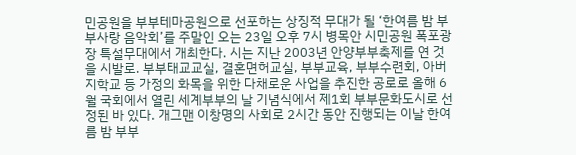민공원을 부부테마공원으로 선포하는 상징적 무대가 될 ‘한여름 밤 부부사랑 음악회’를 주말인 오는 23일 오후 7시 병목안 시민공원 폭포광장 특설무대에서 개최한다. 시는 지난 2003년 안양부부축제를 연 것을 시발로. 부부태교교실, 결혼면허교실, 부부교육, 부부수련회, 아버지학교 등 가정의 화목을 위한 다채로운 사업을 추진한 공로로 올해 6월 국회에서 열린 세계부부의 날 기념식에서 제1회 부부문화도시로 선정된 바 있다. 개그맨 이창명의 사회로 2시간 동안 진행되는 이날 한여름 밤 부부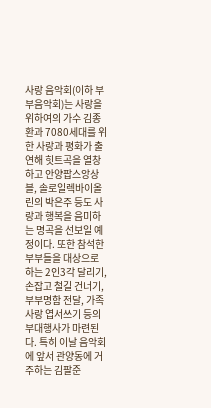사랑 음악회(이하 부부음악회)는 사랑을 위하여의 가수 김종환과 7080세대를 위한 사랑과 평화가 출연해 힛트곡을 열창하고 안양팝스앙상블, 솔로일렉바이올린의 박은주 등도 사랑과 행복을 음미하는 명곡을 선보일 예정이다. 또한 참석한 부부들을 대상으로 하는 2인3각 달리기, 손잡고 철길 건너기, 부부명함 전달, 가족사랑 엽서쓰기 등의 부대행사가 마련된다. 특히 이날 음악회에 앞서 관양동에 거주하는 김팔준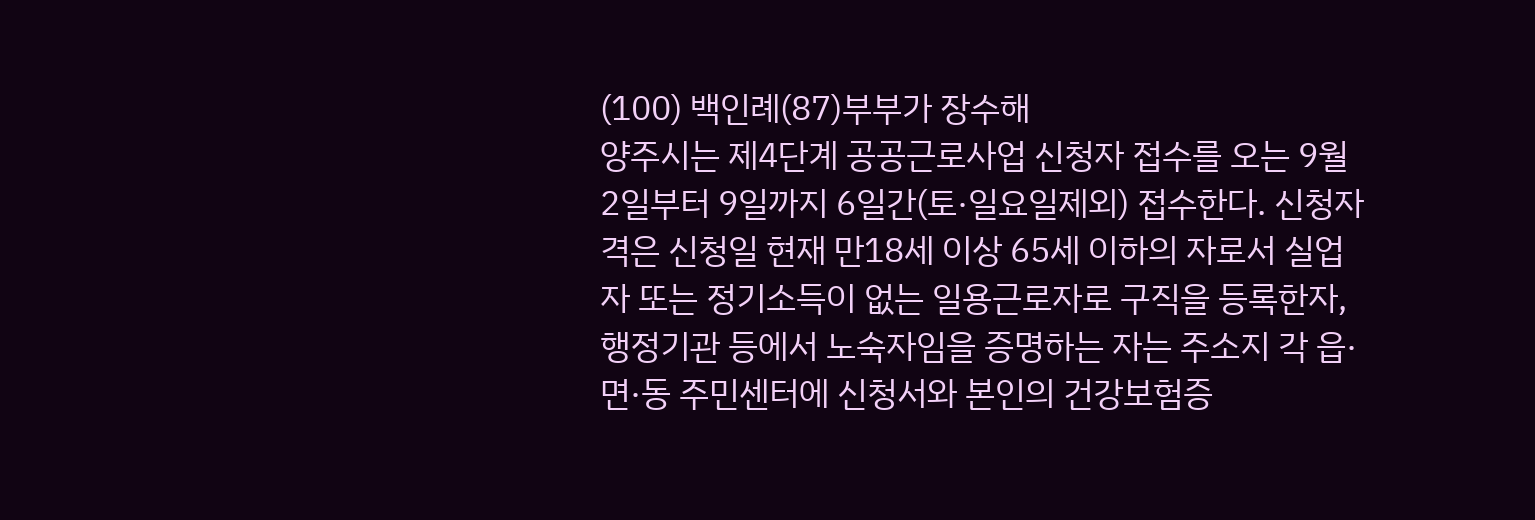(100) 백인례(87)부부가 장수해
양주시는 제4단계 공공근로사업 신청자 접수를 오는 9월 2일부터 9일까지 6일간(토·일요일제외) 접수한다. 신청자격은 신청일 현재 만18세 이상 65세 이하의 자로서 실업자 또는 정기소득이 없는 일용근로자로 구직을 등록한자, 행정기관 등에서 노숙자임을 증명하는 자는 주소지 각 읍·면·동 주민센터에 신청서와 본인의 건강보험증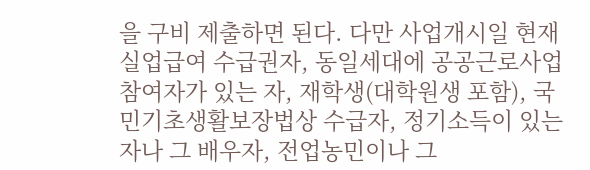을 구비 제출하면 된다. 다만 사업개시일 현재 실업급여 수급권자, 동일세대에 공공근로사업 참여자가 있는 자, 재학생(대학원생 포함), 국민기초생활보장법상 수급자, 정기소득이 있는 자나 그 배우자, 전업농민이나 그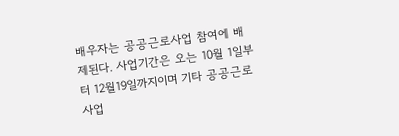배우자는 공공근로사업 참여에 배제된다. 사업기간은 오는 10월 1일부터 12월19일까지이며 기타 공공근로 사업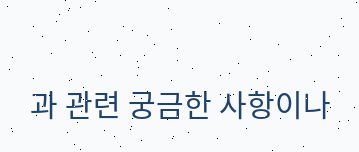과 관련 궁금한 사항이나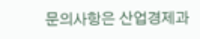문의사항은 산업경제과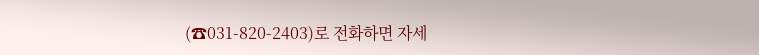(☎031-820-2403)로 전화하면 자세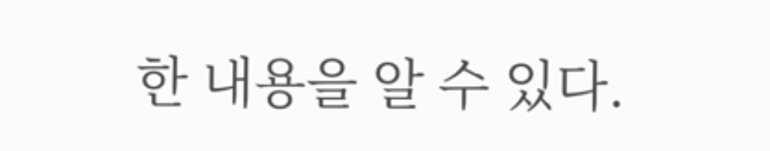한 내용을 알 수 있다.